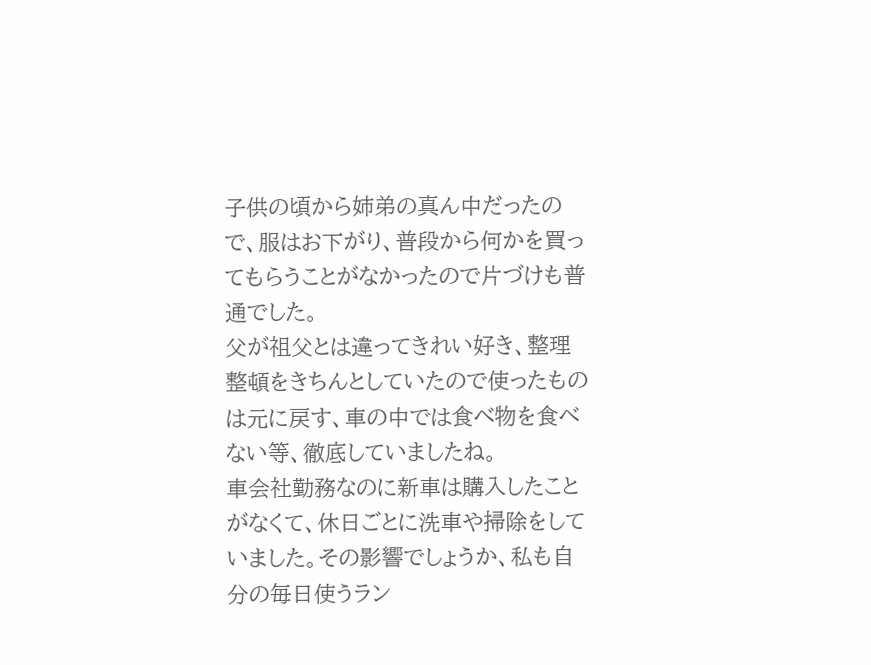子供の頃から姉弟の真ん中だったので、服はお下がり、普段から何かを買ってもらうことがなかったので片づけも普通でした。
父が祖父とは違ってきれい好き、整理整頓をきちんとしていたので使ったものは元に戻す、車の中では食べ物を食べない等、徹底していましたね。
車会社勤務なのに新車は購入したことがなくて、休日ごとに洗車や掃除をしていました。その影響でしょうか、私も自分の毎日使うラン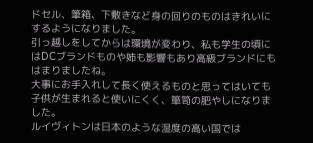ドセル、筆箱、下敷きなど身の回りのものはきれいにするようになりました。
引っ越しをしてからは環境が変わり、私も学生の頃にはDCブランドものや姉も影響もあり高級ブランドにもはまりましたね。
大事にお手入れして長く使えるものと思ってはいても子供が生まれると使いにくく、箪笥の肥やしになりました。
ルイヴィトンは日本のような湿度の高い国では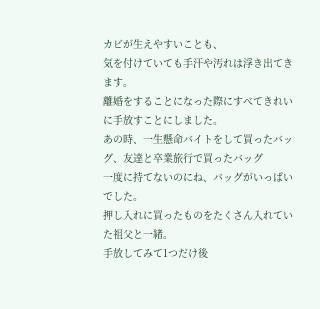カビが生えやすいことも、
気を付けていても手汗や汚れは浮き出てきます。
離婚をすることになった際にすべてきれいに手放すことにしました。
あの時、一生懸命バイトをして買ったバッグ、友達と卒業旅行で買ったバッグ
一度に持てないのにね、バッグがいっぱいでした。
押し入れに買ったものをたくさん入れていた祖父と一緒。
手放してみて1つだけ後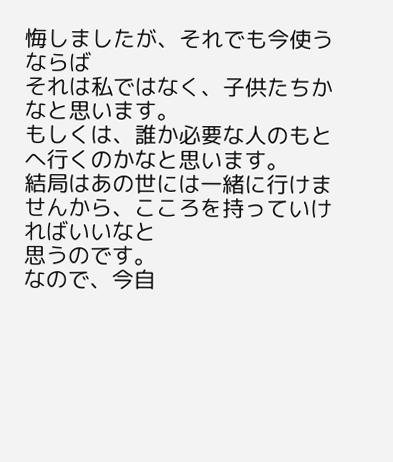悔しましたが、それでも今使うならば
それは私ではなく、子供たちかなと思います。
もしくは、誰か必要な人のもとへ行くのかなと思います。
結局はあの世には一緒に行けませんから、こころを持っていければいいなと
思うのです。
なので、今自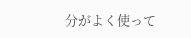分がよく使って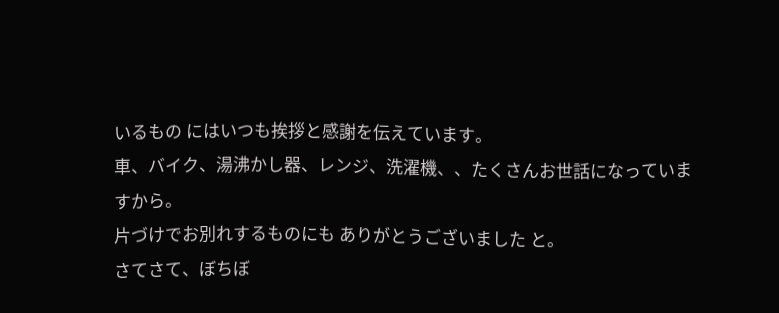いるもの にはいつも挨拶と感謝を伝えています。
車、バイク、湯沸かし器、レンジ、洗濯機、、たくさんお世話になっていますから。
片づけでお別れするものにも ありがとうございました と。
さてさて、ぼちぼ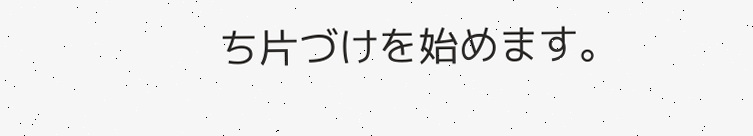ち片づけを始めます。